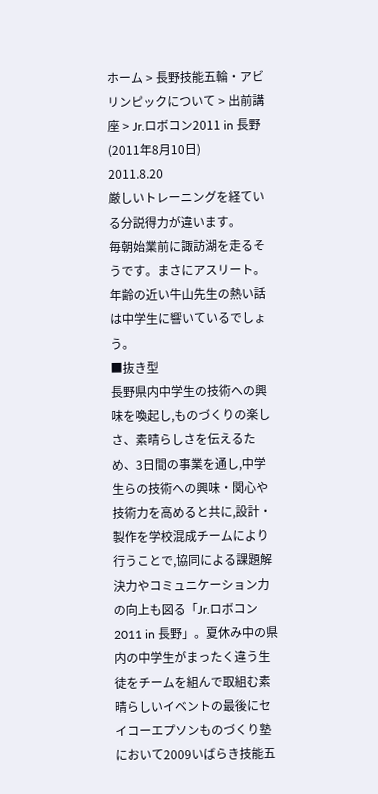ホーム > 長野技能五輪・アビリンピックについて > 出前講座 > Jr.ロボコン2011 in 長野(2011年8月10日)
2011.8.20
厳しいトレーニングを経ている分説得力が違います。
毎朝始業前に諏訪湖を走るそうです。まさにアスリート。
年齢の近い牛山先生の熱い話は中学生に響いているでしょう。
■抜き型
長野県内中学生の技術への興味を喚起し,ものづくりの楽しさ、素晴らしさを伝えるため、3日間の事業を通し,中学生らの技術への興味・関心や技術力を高めると共に,設計・製作を学校混成チームにより行うことで,協同による課題解決力やコミュニケーション力の向上も図る「Jr.ロボコン2011 in 長野」。夏休み中の県内の中学生がまったく違う生徒をチームを組んで取組む素晴らしいイベントの最後にセイコーエプソンものづくり塾において2009いばらき技能五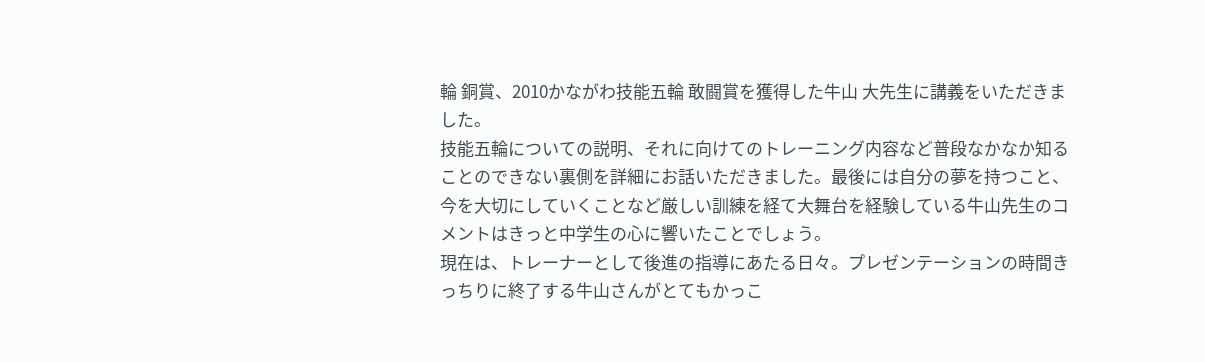輪 銅賞、2010かながわ技能五輪 敢闘賞を獲得した牛山 大先生に講義をいただきました。
技能五輪についての説明、それに向けてのトレーニング内容など普段なかなか知ることのできない裏側を詳細にお話いただきました。最後には自分の夢を持つこと、今を大切にしていくことなど厳しい訓練を経て大舞台を経験している牛山先生のコメントはきっと中学生の心に響いたことでしょう。
現在は、トレーナーとして後進の指導にあたる日々。プレゼンテーションの時間きっちりに終了する牛山さんがとてもかっこ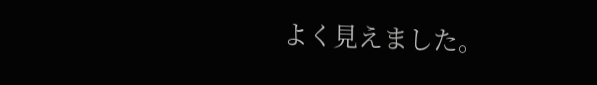よく見えました。